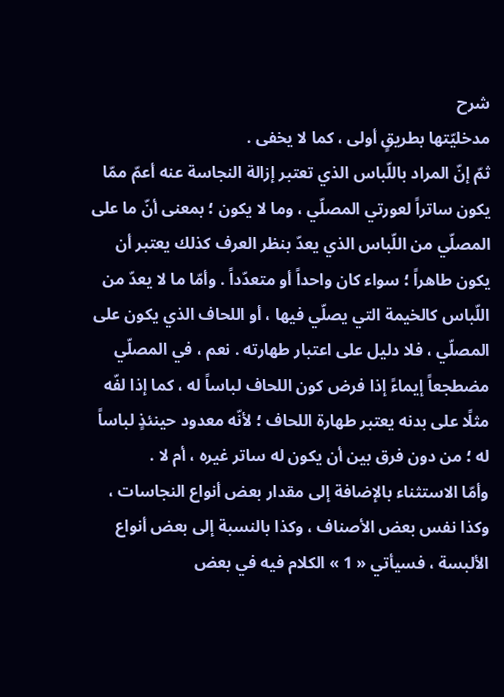شرح
مدخليّتها بطريقٍ أولى ، كما لا يخفى .
ثمّ إنّ المراد باللّباس الذي تعتبر إزالة النجاسة عنه أعمّ ممّا يكون ساتراً لعورتي المصلّي ، وما لا يكون ؛ بمعنى أنّ ما على المصلّي من اللّباس الذي يعدّ بنظر العرف كذلك يعتبر أن يكون طاهراً ؛ سواء كان واحداً أو متعدّداً . وأمّا ما لا يعدّ من اللّباس كالخيمة التي يصلّي فيها ، أو اللحاف الذي يكون على المصلّي ، فلا دليل على اعتبار طهارته . نعم ، في المصلّي مضطجعاً إيماءً إذا فرض كون اللحاف لباساً له ، كما إذا لفّه مثلًا على بدنه يعتبر طهارة اللحاف ؛ لأنّه معدود حينئذٍ لباساً له ؛ من دون فرق بين أن يكون له ساتر غيره ، أم لا .
وأمّا الاستثناء بالإضافة إلى مقدار بعض أنواع النجاسات ، وكذا نفس بعض الأصناف ، وكذا بالنسبة إلى بعض أنواع الألبسة ، فسيأتي « 1 » الكلام فيه في بعض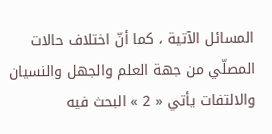المسائل الآتية ، كما أنّ اختلاف حالات المصلّي من جهة العلم والجهل والنسيان والالتفات يأتي « 2 » البحث فيه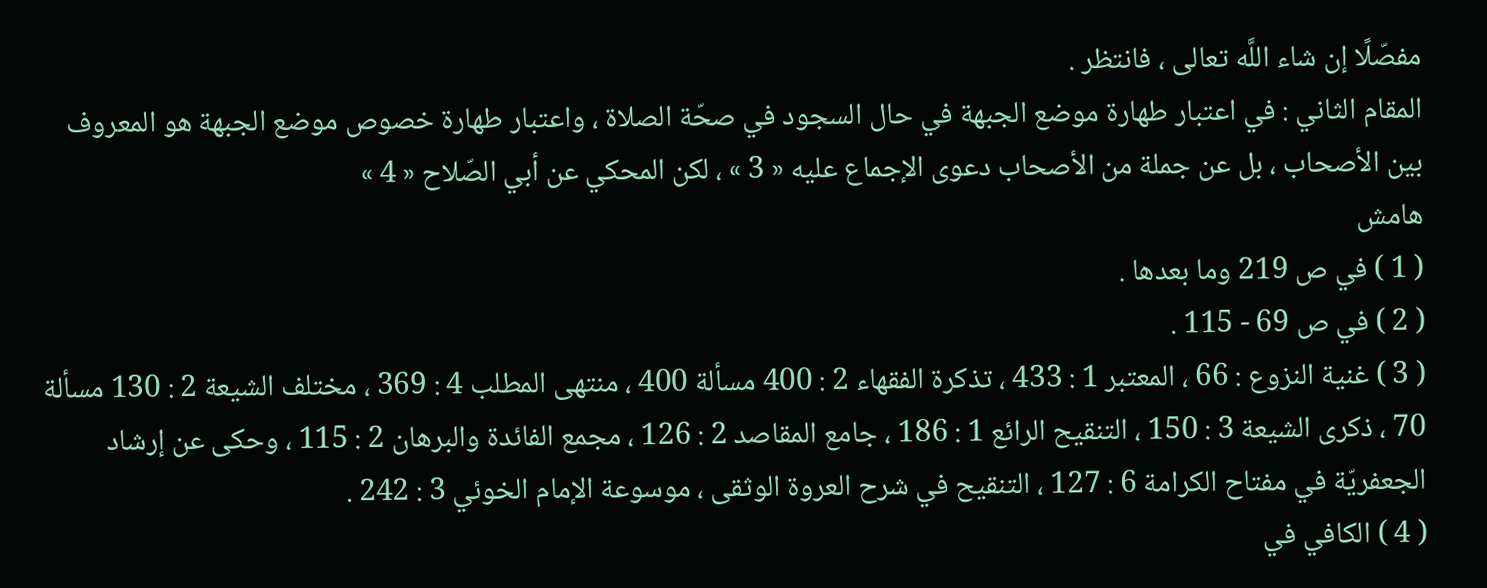مفصّلًا إن شاء اللَّه تعالى ، فانتظر .
المقام الثاني : في اعتبار طهارة موضع الجبهة في حال السجود في صحّة الصلاة ، واعتبار طهارة خصوص موضع الجبهة هو المعروف بين الأصحاب ، بل عن جملة من الأصحاب دعوى الإجماع عليه « 3 » ، لكن المحكي عن أبي الصّلاح « 4 »
هامش
( 1 ) في ص 219 وما بعدها .
( 2 ) في ص 69 - 115 .
( 3 ) غنية النزوع : 66 ، المعتبر 1 : 433 ، تذكرة الفقهاء 2 : 400 مسألة 400 ، منتهى المطلب 4 : 369 ، مختلف الشيعة 2 : 130 مسألة 70 ، ذكرى الشيعة 3 : 150 ، التنقيح الرائع 1 : 186 ، جامع المقاصد 2 : 126 ، مجمع الفائدة والبرهان 2 : 115 ، وحكى عن إرشاد الجعفريّة في مفتاح الكرامة 6 : 127 ، التنقيح في شرح العروة الوثقى ، موسوعة الإمام الخوئي 3 : 242 .
( 4 ) الكافي في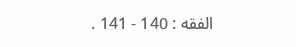الفقه : 140 - 141 .